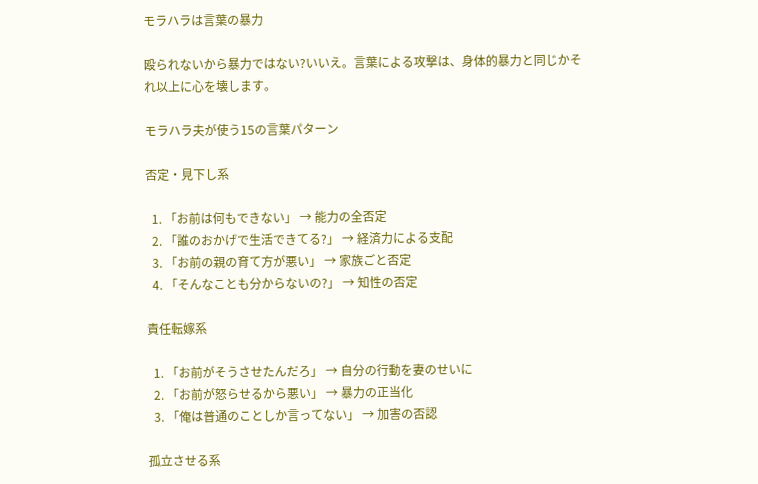モラハラは言葉の暴力

殴られないから暴力ではない?いいえ。言葉による攻撃は、身体的暴力と同じかそれ以上に心を壊します。

モラハラ夫が使う15の言葉パターン

否定・見下し系

  1. 「お前は何もできない」 → 能力の全否定
  2. 「誰のおかげで生活できてる?」 → 経済力による支配
  3. 「お前の親の育て方が悪い」 → 家族ごと否定
  4. 「そんなことも分からないの?」 → 知性の否定

責任転嫁系

  1. 「お前がそうさせたんだろ」 → 自分の行動を妻のせいに
  2. 「お前が怒らせるから悪い」 → 暴力の正当化
  3. 「俺は普通のことしか言ってない」 → 加害の否認

孤立させる系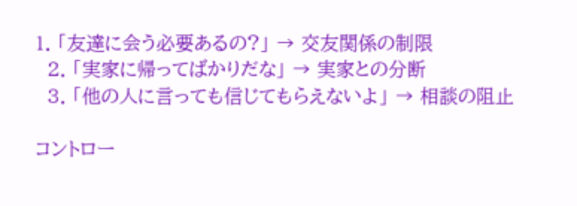1. 「友達に会う必要あるの?」 → 交友関係の制限
  2. 「実家に帰ってばかりだな」 → 実家との分断
  3. 「他の人に言っても信じてもらえないよ」 → 相談の阻止

コントロー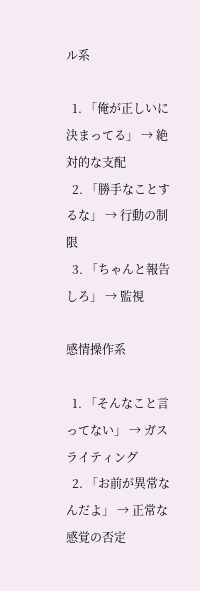ル系

  1. 「俺が正しいに決まってる」 → 絶対的な支配
  2. 「勝手なことするな」 → 行動の制限
  3. 「ちゃんと報告しろ」 → 監視

感情操作系

  1. 「そんなこと言ってない」 → ガスライティング
  2. 「お前が異常なんだよ」 → 正常な感覚の否定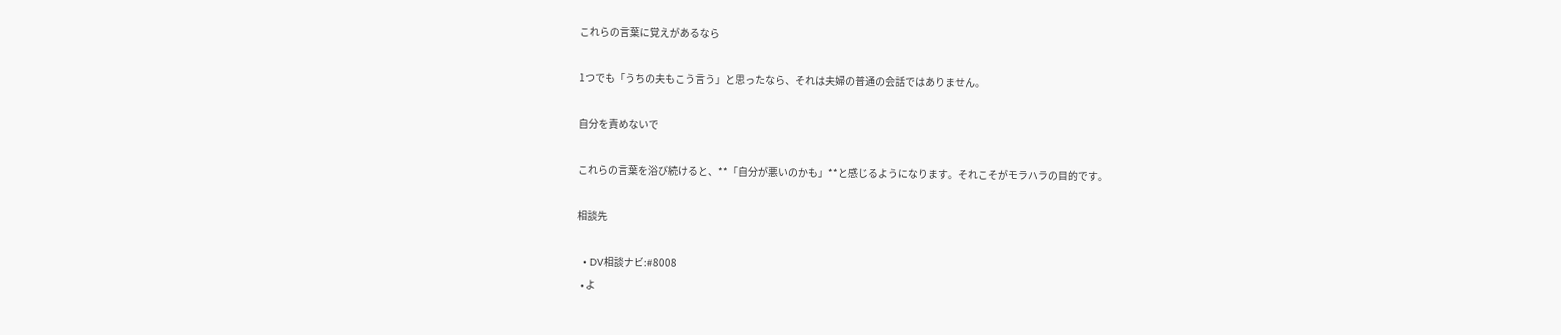これらの言葉に覚えがあるなら

1つでも「うちの夫もこう言う」と思ったなら、それは夫婦の普通の会話ではありません。

自分を責めないで

これらの言葉を浴び続けると、**「自分が悪いのかも」**と感じるようになります。それこそがモラハラの目的です。

相談先

  • DV相談ナビ:#8008
  • よ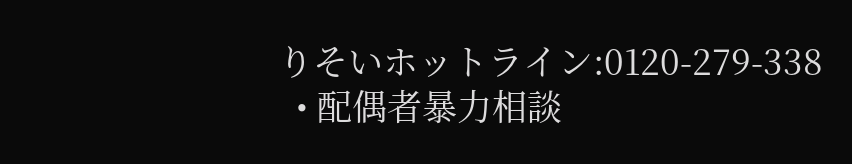りそいホットライン:0120-279-338
  • 配偶者暴力相談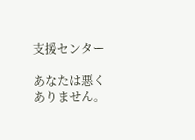支援センター

あなたは悪くありません。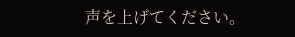声を上げてください。